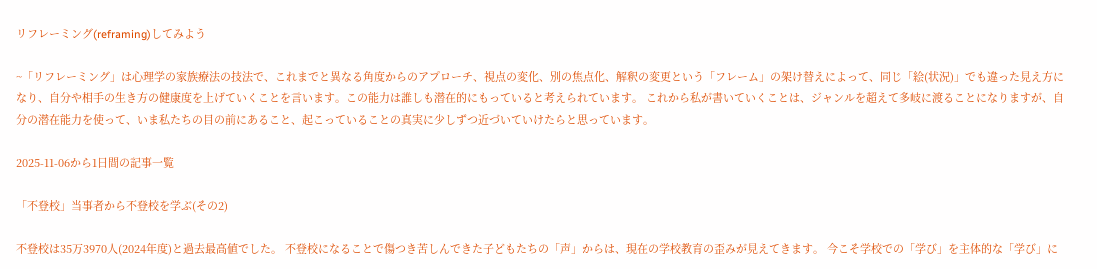リフレーミング(reframing)してみよう

~「リフレーミング」は心理学の家族療法の技法で、これまでと異なる角度からのアプローチ、視点の変化、別の焦点化、解釈の変更という「フレーム」の架け替えによって、同じ「絵(状況)」でも違った見え方になり、自分や相手の生き方の健康度を上げていくことを言います。この能力は誰しも潜在的にもっていると考えられています。 これから私が書いていくことは、ジャンルを超えて多岐に渡ることになりますが、自分の潜在能力を使って、いま私たちの目の前にあること、起こっていることの真実に少しずつ近づいていけたらと思っています。

2025-11-06から1日間の記事一覧

「不登校」当事者から不登校を学ぶ(その2)

不登校は35万3970人(2024年度)と過去最高値でした。 不登校になることで傷つき苦しんできた子どもたちの「声」からは、現在の学校教育の歪みが見えてきます。 今こそ学校での「学び」を主体的な「学び」に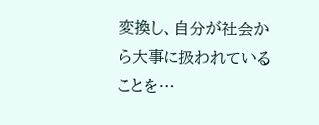変換し、自分が社会から大事に扱われていることを…